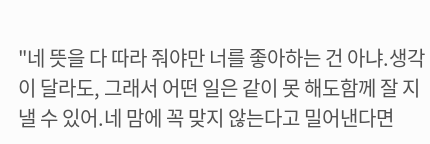"네 뜻을 다 따라 줘야만 너를 좋아하는 건 아냐.생각이 달라도, 그래서 어떤 일은 같이 못 해도함께 잘 지낼 수 있어.네 맘에 꼭 맞지 않는다고 밀어낸다면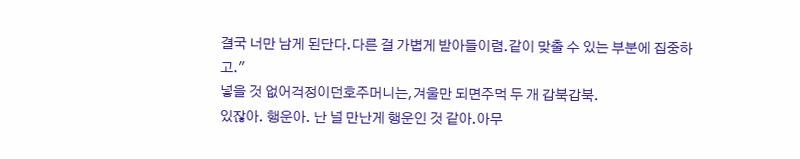결국 너만 남게 된단다.다른 걸 가볍게 받아들이렴.같이 맞출 수 있는 부분에 집중하고."
넣을 것 없어걱정이던호주머니는,겨울만 되면주먹 두 개 갑북갑북.
있잖아. 행운아. 난 널 만난게 행운인 것 같아.아무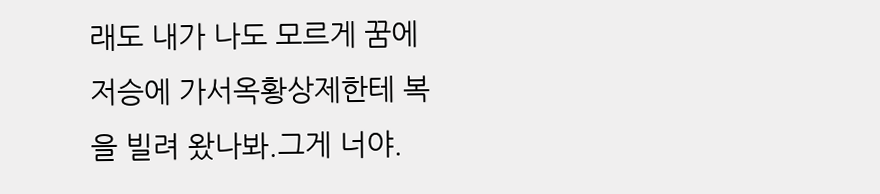래도 내가 나도 모르게 꿈에 저승에 가서옥황상제한테 복을 빌려 왔나봐.그게 너야.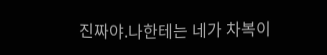진짜야.나한테는 네가 차복이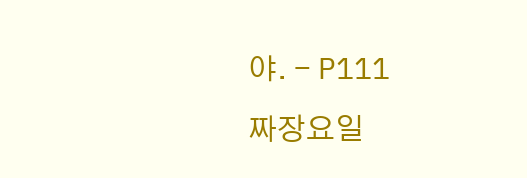야. - P111
짜장요일